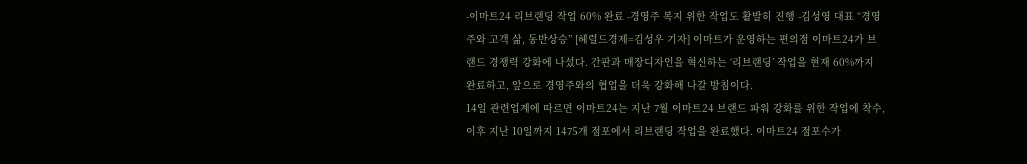-이마트24 리브랜딩 작업 60% 완료 -경영주 복지 위한 작업도 활발히 진행 -김성영 대표 “경영주와 고객 삶, 동반상승” [헤럴드경제=김성우 기자] 이마트가 운영하는 편의점 이마트24가 브랜드 경쟁력 강화에 나섰다. 간판과 매장디자인을 혁신하는 ‘리브랜딩’ 작업을 현재 60%까지 완료하고, 앞으로 경영주와의 협업을 더욱 강화해 나갈 방침이다.
14일 관련업계에 따르면 이마트24는 지난 7월 이마트24 브랜드 파워 강화를 위한 작업에 착수, 이후 지난 10일까지 1475개 점포에서 리브랜딩 작업을 완료했다. 이마트24 점포수가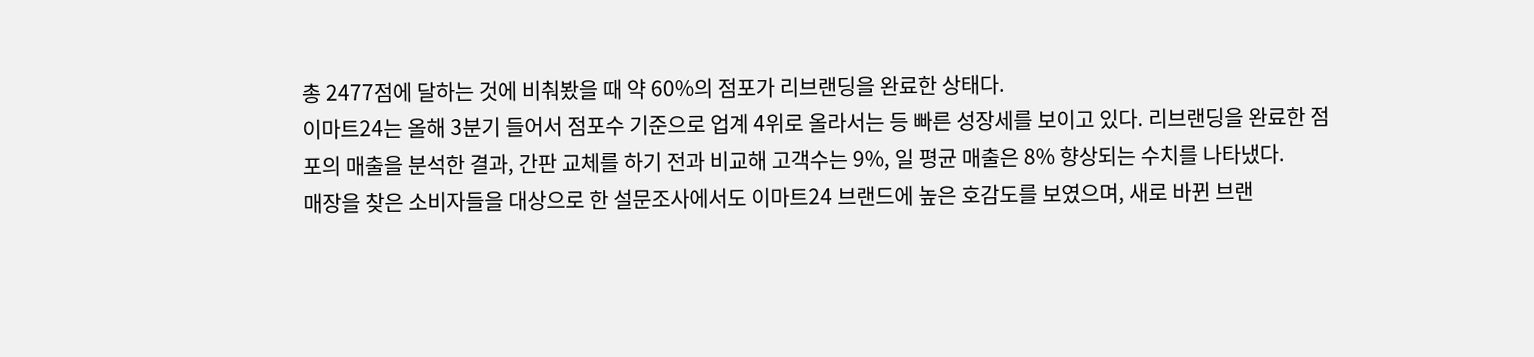총 2477점에 달하는 것에 비춰봤을 때 약 60%의 점포가 리브랜딩을 완료한 상태다.
이마트24는 올해 3분기 들어서 점포수 기준으로 업계 4위로 올라서는 등 빠른 성장세를 보이고 있다. 리브랜딩을 완료한 점포의 매출을 분석한 결과, 간판 교체를 하기 전과 비교해 고객수는 9%, 일 평균 매출은 8% 향상되는 수치를 나타냈다.
매장을 찾은 소비자들을 대상으로 한 설문조사에서도 이마트24 브랜드에 높은 호감도를 보였으며, 새로 바뀐 브랜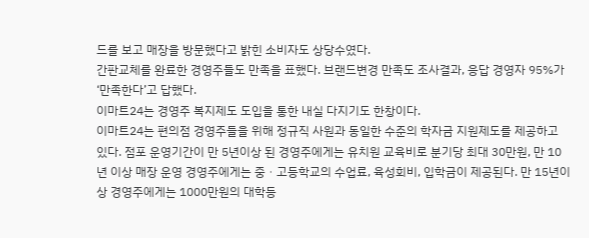드를 보고 매장을 방문했다고 밝힌 소비자도 상당수였다.
간판교체를 완료한 경영주들도 만족을 표했다. 브랜드변경 만족도 조사결과, 응답 경영자 95%가 ‘만족한다’고 답했다.
이마트24는 경영주 복지제도 도입을 통한 내실 다지기도 한창이다.
이마트24는 편의점 경영주들을 위해 정규직 사원과 동일한 수준의 학자금 지원제도를 제공하고 있다. 점포 운영기간이 만 5년이상 된 경영주에게는 유치원 교육비로 분기당 최대 30만원, 만 10년 이상 매장 운영 경영주에게는 중ㆍ고등학교의 수업료, 육성회비, 입학금이 제공된다. 만 15년이상 경영주에게는 1000만원의 대학등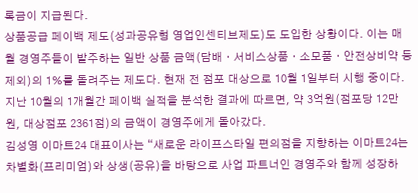록금이 지급된다.
상품공급 페이백 제도(성과공유형 영업인센티브제도)도 도입한 상황이다. 이는 매월 경영주들이 발주하는 일반 상품 금액(담배ㆍ서비스상품ㆍ소모품ㆍ안전상비약 등 제외)의 1%를 돌려주는 제도다. 현재 전 점포 대상으로 10월 1일부터 시행 중이다. 지난 10월의 1개월간 페이백 실적을 분석한 결과에 따르면, 약 3억원(점포당 12만원, 대상점포 2361점)의 금액이 경영주에게 돌아갔다.
김성영 이마트24 대표이사는 “새로운 라이프스타일 편의점을 지향하는 이마트24는 차별화(프리미엄)와 상생(공유)을 바탕으로 사업 파트너인 경영주와 함께 성장하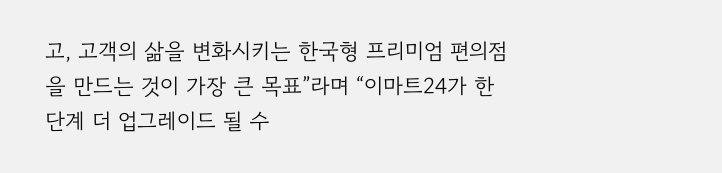고, 고객의 삶을 변화시키는 한국형 프리미엄 편의점을 만드는 것이 가장 큰 목표”라며 “이마트24가 한 단계 더 업그레이드 될 수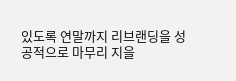있도록 연말까지 리브랜딩을 성공적으로 마무리 지을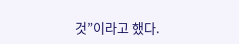것”이라고 했다.